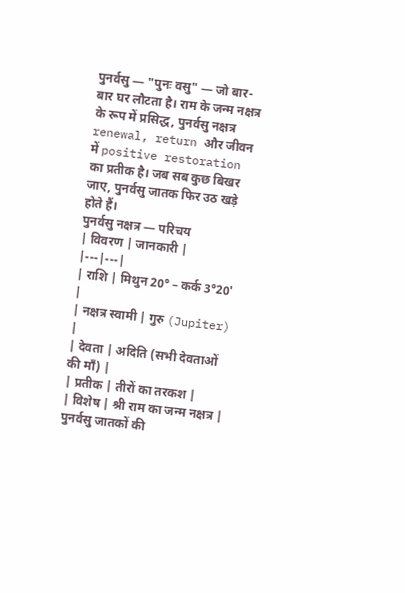पुनर्वसु — "पुनः वसु" — जो बार-बार घर लौटता है। राम के जन्म नक्षत्र के रूप में प्रसिद्ध, पुनर्वसु नक्षत्र renewal, return और जीवन में positive restoration का प्रतीक है। जब सब कुछ बिखर जाए, पुनर्वसु जातक फिर उठ खड़े होते हैं।
पुनर्वसु नक्षत्र — परिचय
| विवरण | जानकारी |
|---|---|
| राशि | मिथुन 20° – कर्क 3°20' |
| नक्षत्र स्वामी | गुरु (Jupiter) |
| देवता | अदिति (सभी देवताओं की माँ) |
| प्रतीक | तीरों का तरकश |
| विशेष | श्री राम का जन्म नक्षत्र |
पुनर्वसु जातकों की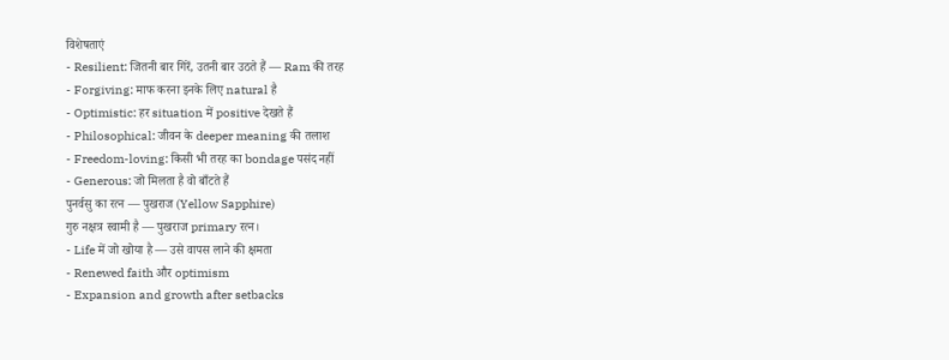विशेषताएं
- Resilient: जितनी बार गिरें, उतनी बार उठते हैं — Ram की तरह
- Forgiving: माफ करना इनके लिए natural है
- Optimistic: हर situation में positive देखते हैं
- Philosophical: जीवन के deeper meaning की तलाश
- Freedom-loving: किसी भी तरह का bondage पसंद नहीं
- Generous: जो मिलता है वो बाँटते हैं
पुनर्वसु का रत्न — पुखराज (Yellow Sapphire)
गुरु नक्षत्र स्वामी है — पुखराज primary रत्न।
- Life में जो खोया है — उसे वापस लाने की क्षमता
- Renewed faith और optimism
- Expansion and growth after setbacks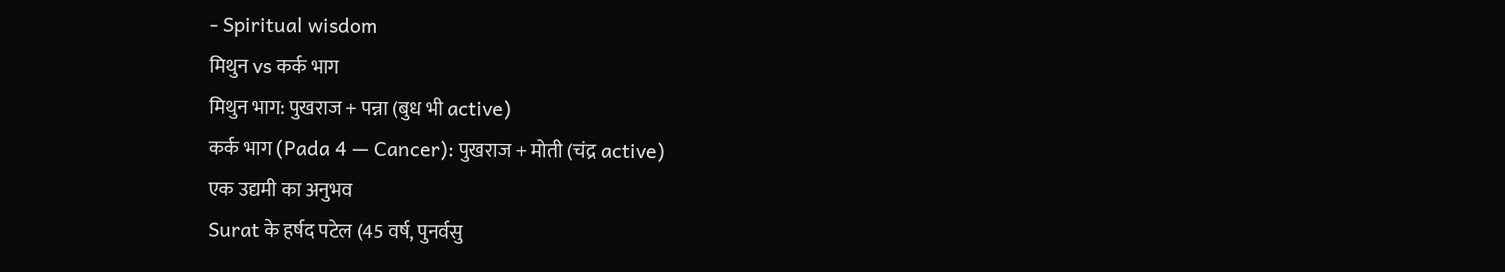- Spiritual wisdom
मिथुन vs कर्क भाग
मिथुन भाग: पुखराज + पन्ना (बुध भी active)
कर्क भाग (Pada 4 — Cancer): पुखराज + मोती (चंद्र active)
एक उद्यमी का अनुभव
Surat के हर्षद पटेल (45 वर्ष, पुनर्वसु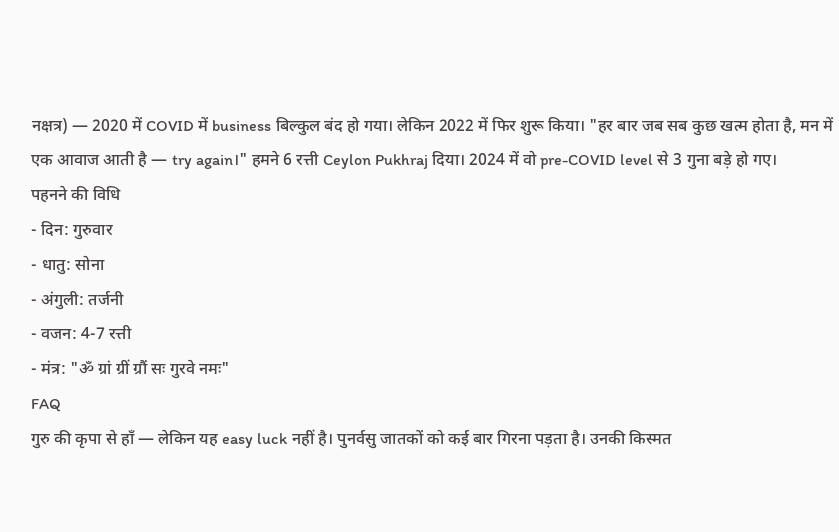नक्षत्र) — 2020 में COVID में business बिल्कुल बंद हो गया। लेकिन 2022 में फिर शुरू किया। "हर बार जब सब कुछ खत्म होता है, मन में एक आवाज आती है — try again।" हमने 6 रत्ती Ceylon Pukhraj दिया। 2024 में वो pre-COVID level से 3 गुना बड़े हो गए।
पहनने की विधि
- दिन: गुरुवार
- धातु: सोना
- अंगुली: तर्जनी
- वजन: 4-7 रत्ती
- मंत्र: "ॐ ग्रां ग्रीं ग्रौं सः गुरवे नमः"
FAQ
गुरु की कृपा से हाँ — लेकिन यह easy luck नहीं है। पुनर्वसु जातकों को कई बार गिरना पड़ता है। उनकी किस्मत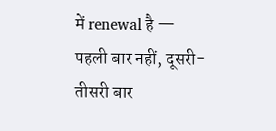में renewal है — पहली बार नहीं, दूसरी-तीसरी बार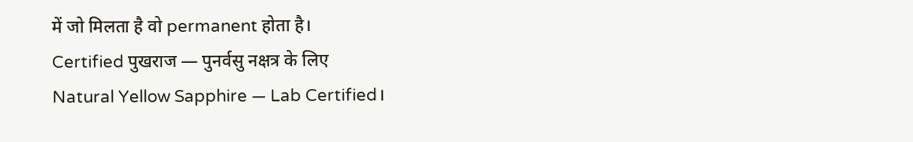में जो मिलता है वो permanent होता है।
Certified पुखराज — पुनर्वसु नक्षत्र के लिए
Natural Yellow Sapphire — Lab Certified।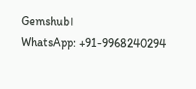Gemshub।
WhatsApp: +91-9968240294